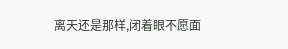离天还是那样,闭着眼不愿面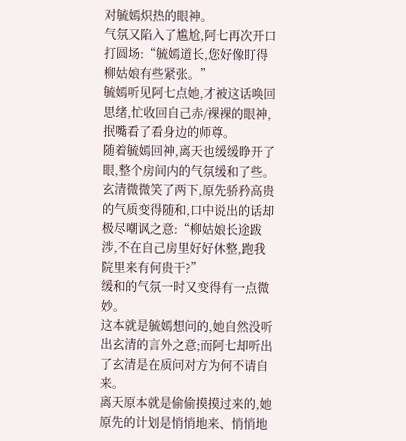对毓嫣炽热的眼神。
气氛又陷入了尴尬,阿七再次开口打圆场:“毓嫣道长,您好像盯得柳姑娘有些紧张。”
毓嫣听见阿七点她,才被这话唤回思绪,忙收回自己赤/裸裸的眼神,抿嘴看了看身边的师尊。
随着毓嫣回神,离天也缓缓睁开了眼,整个房间内的气氛缓和了些。
玄清微微笑了两下,原先骄矜高贵的气质变得随和,口中说出的话却极尽嘲讽之意:“柳姑娘长途跋涉,不在自己房里好好休整,跑我院里来有何贵干?”
缓和的气氛一时又变得有一点微妙。
这本就是毓嫣想问的,她自然没听出玄清的言外之意;而阿七却听出了玄清是在质问对方为何不请自来。
离天原本就是偷偷摸摸过来的,她原先的计划是悄悄地来、悄悄地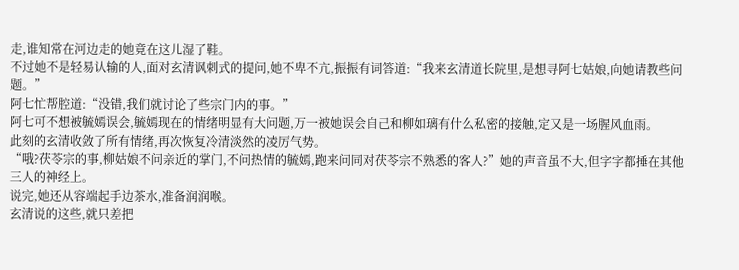走,谁知常在河边走的她竟在这儿湿了鞋。
不过她不是轻易认输的人,面对玄清讽刺式的提问,她不卑不亢,振振有词答道:“我来玄清道长院里,是想寻阿七姑娘,向她请教些问题。”
阿七忙帮腔道:“没错,我们就讨论了些宗门内的事。”
阿七可不想被毓嫣误会,毓嫣现在的情绪明显有大问题,万一被她误会自己和柳如璃有什么私密的接触,定又是一场腥风血雨。
此刻的玄清收敛了所有情绪,再次恢复冷清淡然的凌厉气势。
“哦?茯苓宗的事,柳姑娘不问亲近的掌门,不问热情的毓嫣,跑来问同对茯苓宗不熟悉的客人?”她的声音虽不大,但字字都捶在其他三人的神经上。
说完,她还从容端起手边茶水,准备润润喉。
玄清说的这些,就只差把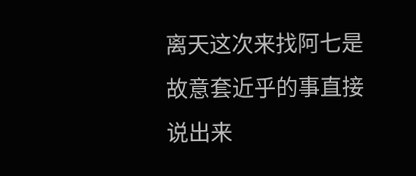离天这次来找阿七是故意套近乎的事直接说出来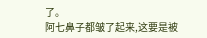了。
阿七鼻子都皱了起来,这要是被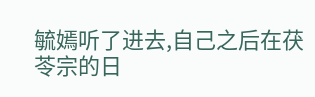毓嫣听了进去,自己之后在茯苓宗的日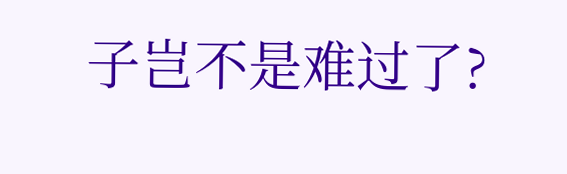子岂不是难过了?